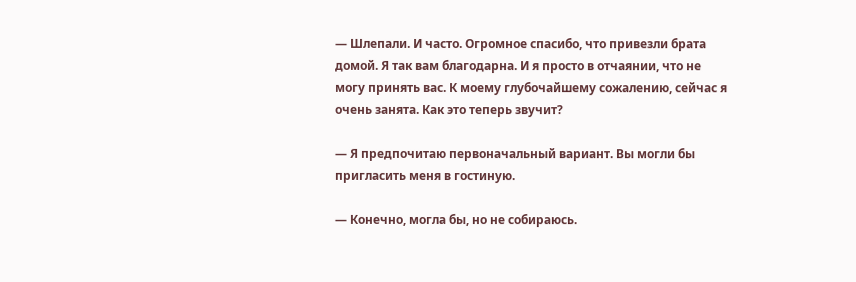— Шлепали. И часто. Огромное спасибо, что привезли брата домой. Я так вам благодарна. И я просто в отчаянии, что не могу принять вас. К моему глубочайшему сожалению, сейчас я очень занята. Как это теперь звучит?

— Я предпочитаю первоначальный вариант. Вы могли бы пригласить меня в гостиную.

— Конечно, могла бы, но не собираюсь.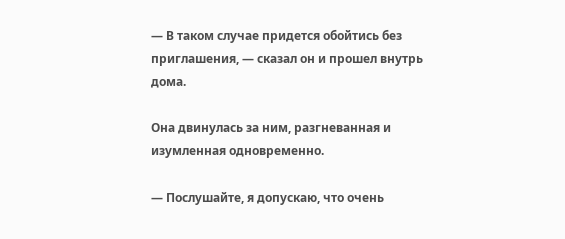— В таком случае придется обойтись без приглашения, — сказал он и прошел внутрь дома.

Она двинулась за ним, разгневанная и изумленная одновременно.

— Послушайте, я допускаю, что очень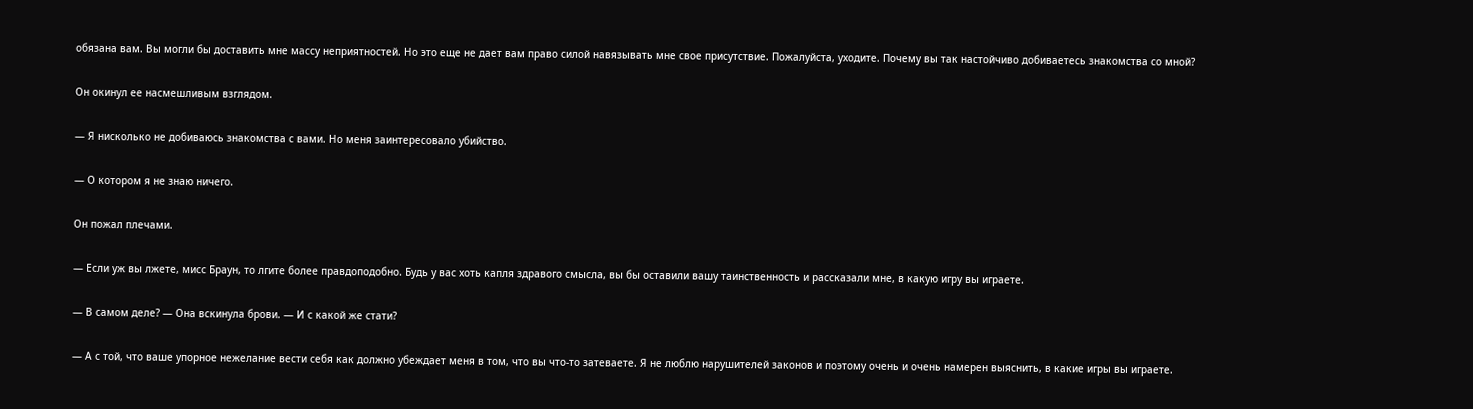обязана вам. Вы могли бы доставить мне массу неприятностей. Но это еще не дает вам право силой навязывать мне свое присутствие. Пожалуйста, уходите. Почему вы так настойчиво добиваетесь знакомства со мной?

Он окинул ее насмешливым взглядом.

— Я нисколько не добиваюсь знакомства с вами. Но меня заинтересовало убийство.

— О котором я не знаю ничего.

Он пожал плечами.

— Если уж вы лжете, мисс Браун, то лгите более правдоподобно. Будь у вас хоть капля здравого смысла, вы бы оставили вашу таинственность и рассказали мне, в какую игру вы играете.

— В самом деле? — Она вскинула брови. — И с какой же стати?

— А с той, что ваше упорное нежелание вести себя как должно убеждает меня в том, что вы что-то затеваете. Я не люблю нарушителей законов и поэтому очень и очень намерен выяснить, в какие игры вы играете.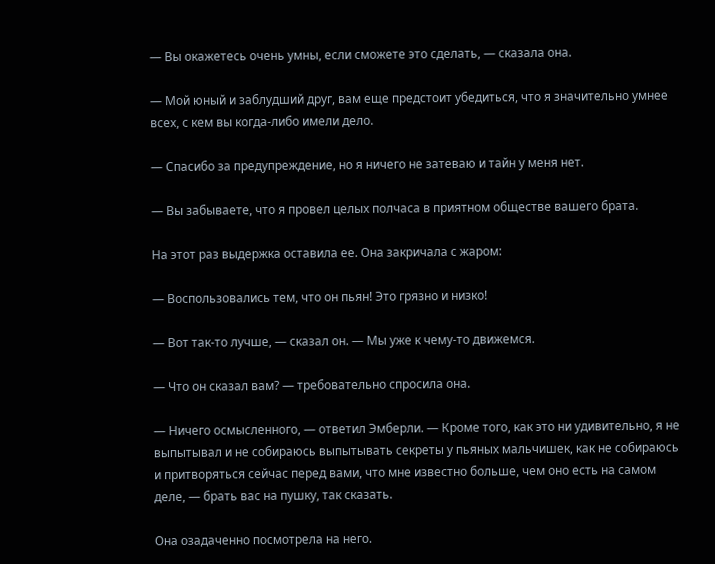— Вы окажетесь очень умны, если сможете это сделать, — сказала она.

— Мой юный и заблудший друг, вам еще предстоит убедиться, что я значительно умнее всех, с кем вы когда-либо имели дело.

— Спасибо за предупреждение, но я ничего не затеваю и тайн у меня нет.

— Вы забываете, что я провел целых полчаса в приятном обществе вашего брата.

На этот раз выдержка оставила ее. Она закричала с жаром:

— Воспользовались тем, что он пьян! Это грязно и низко!

— Вот так-то лучше, — сказал он. — Мы уже к чему-то движемся.

— Что он сказал вам? — требовательно спросила она.

— Ничего осмысленного, — ответил Эмберли. — Кроме того, как это ни удивительно, я не выпытывал и не собираюсь выпытывать секреты у пьяных мальчишек, как не собираюсь и притворяться сейчас перед вами, что мне известно больше, чем оно есть на самом деле, — брать вас на пушку, так сказать.

Она озадаченно посмотрела на него.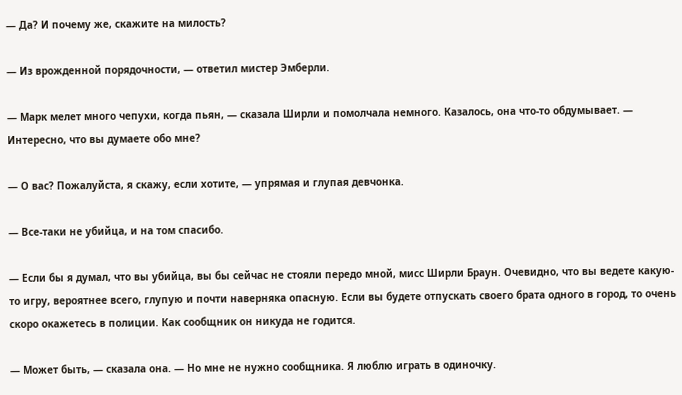— Да? И почему же, скажите на милость?

— Из врожденной порядочности, — ответил мистер Эмберли.

— Марк мелет много чепухи, когда пьян, — сказала Ширли и помолчала немного. Казалось, она что-то обдумывает. — Интересно, что вы думаете обо мне?

— О вас? Пожалуйста, я скажу, если хотите, — упрямая и глупая девчонка.

— Все-таки не убийца, и на том спасибо.

— Если бы я думал, что вы убийца, вы бы сейчас не стояли передо мной, мисс Ширли Браун. Очевидно, что вы ведете какую-то игру, вероятнее всего, глупую и почти наверняка опасную. Если вы будете отпускать своего брата одного в город, то очень скоро окажетесь в полиции. Как сообщник он никуда не годится.

— Может быть, — сказала она. — Но мне не нужно сообщника. Я люблю играть в одиночку.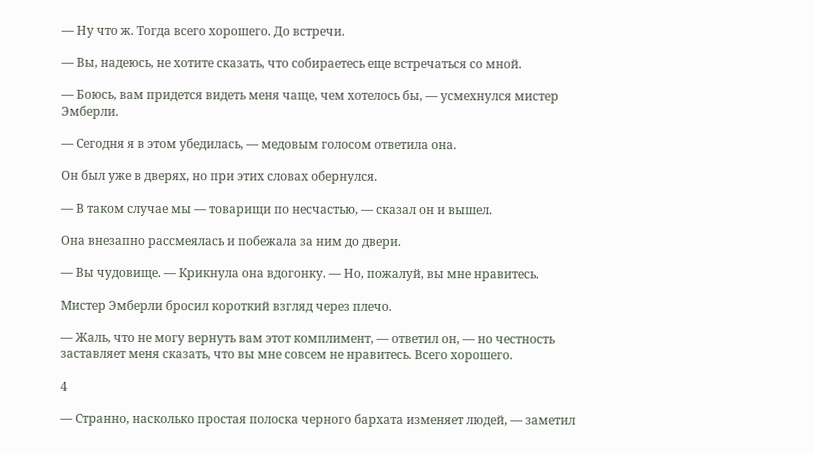— Ну что ж. Тогда всего хорошего. До встречи.

— Вы, надеюсь, не хотите сказать, что собираетесь еще встречаться со мной.

— Боюсь, вам придется видеть меня чаще, чем хотелось бы, — усмехнулся мистер Эмберли.

— Сегодня я в этом убедилась, — медовым голосом ответила она.

Он был уже в дверях, но при этих словах обернулся.

— В таком случае мы — товарищи по несчастью, — сказал он и вышел.

Она внезапно рассмеялась и побежала за ним до двери.

— Вы чудовище. — Крикнула она вдогонку. — Но, пожалуй, вы мне нравитесь.

Мистер Эмберли бросил короткий взгляд через плечо.

— Жаль, что не могу вернуть вам этот комплимент, — ответил он, — но честность заставляет меня сказать, что вы мне совсем не нравитесь. Всего хорошего.

4

— Странно, насколько простая полоска черного бархата изменяет людей, — заметил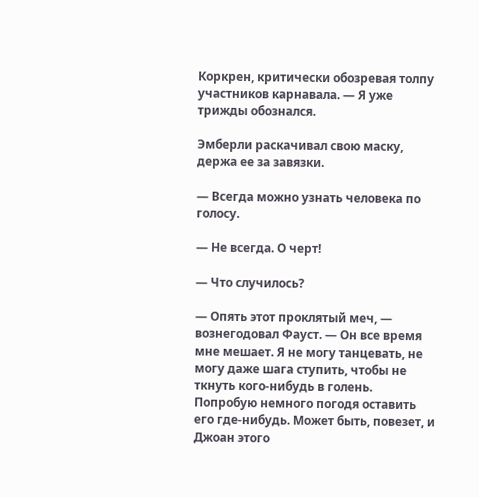Коркрен, критически обозревая толпу участников карнавала. — Я уже трижды обознался.

Эмберли раскачивал свою маску, держа ее за завязки.

— Всегда можно узнать человека по голосу.

— Не всегда. О черт!

— Что случилось?

— Опять этот проклятый меч, — вознегодовал Фауст. — Он все время мне мешает. Я не могу танцевать, не могу даже шага ступить, чтобы не ткнуть кого-нибудь в голень. Попробую немного погодя оставить его где-нибудь. Может быть, повезет, и Джоан этого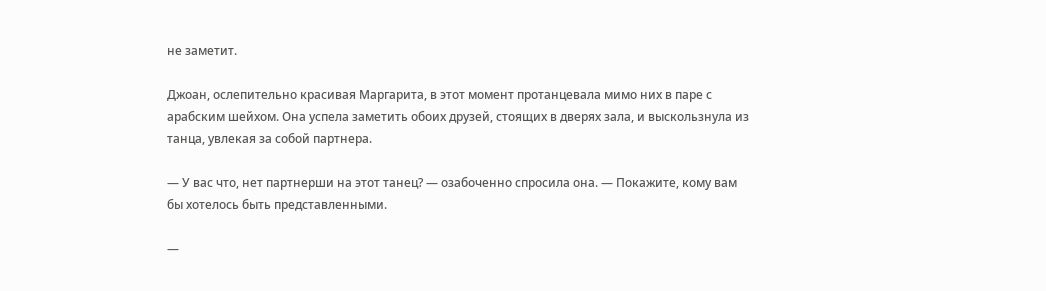не заметит.

Джоан, ослепительно красивая Маргарита, в этот момент протанцевала мимо них в паре с арабским шейхом. Она успела заметить обоих друзей, стоящих в дверях зала, и выскользнула из танца, увлекая за собой партнера.

— У вас что, нет партнерши на этот танец? — озабоченно спросила она. — Покажите, кому вам бы хотелось быть представленными.

—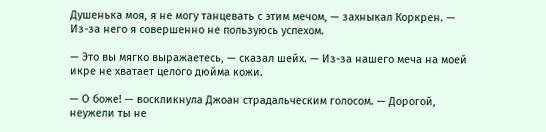Душенька моя, я не могу танцевать с этим мечом, — захныкал Коркрен. — Из-за него я совершенно не пользуюсь успехом.

— Это вы мягко выражаетесь, — сказал шейх. — Из-за нашего меча на моей икре не хватает целого дюйма кожи.

— О боже! — воскликнула Джоан страдальческим голосом. — Дорогой, неужели ты не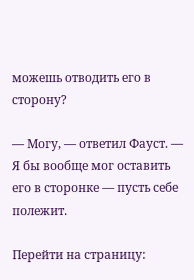можешь отводить его в сторону?

— Могу, — ответил Фауст. — Я бы вообще мог оставить его в сторонке — пусть себе полежит.

Перейти на страницу: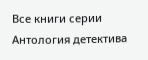Все книги серии Антология детектива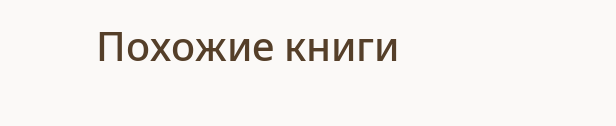Похожие книги